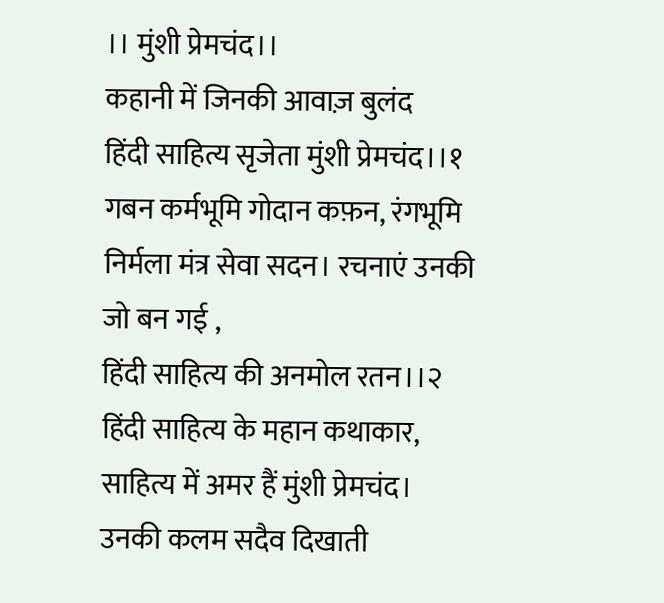।। मुंशी प्रेमचंद।।
कहानी में जिनकी आवाज़ बुलंद
हिंदी साहित्य सृजेता मुंशी प्रेमचंद।।१ गबन कर्मभूमि गोदान कफ़न, रंगभूमि निर्मला मंत्र सेवा सदन। रचनाएं उनकी जो बन गई ,
हिंदी साहित्य की अनमोल रतन।।२
हिंदी साहित्य के महान कथाकार,
साहित्य में अमर हैं मुंशी प्रेमचंद।
उनकी कलम सदैव दिखाती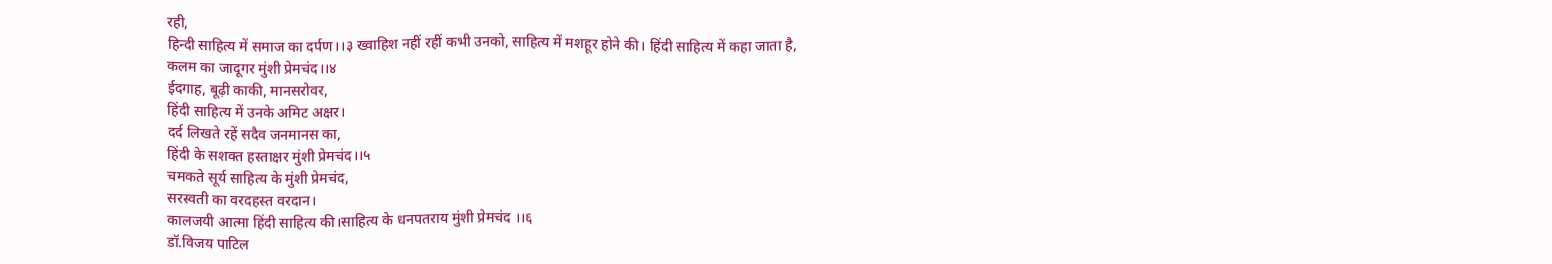रही,
हिन्दी साहित्य में समाज का दर्पण।।३ ख्वाहिश नहीं रहीं कभी उनको, साहित्य में मशहूर होने की। हिंदी साहित्य में कहा जाता है,
कलम का जादूगर मुंशी प्रेमचंद।।४
ईदगाह, बूढ़ी काकी, मानसरोवर,
हिंदी साहित्य में उनके अमिट अक्षर।
दर्द लिखते रहें सदैव जनमानस का,
हिंदी के सशक्त हस्ताक्षर मुंशी प्रेमचंद।।५
चमकते सूर्य साहित्य के मुंशी प्रेमचंद,
सरस्वती का वरदहस्त वरदान।
कालजयी आत्मा हिंदी साहित्य की।साहित्य के धनपतराय मुंशी प्रेमचंद ।।६
डॉ.विजय पाटिल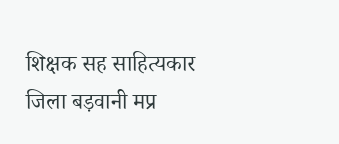शिक्षक सह साहित्यकार
जिला बड़वानी मप्र